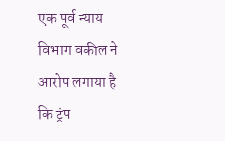एक पूर्व न्याय विभाग वकील ने आरोप लगाया है कि ट्रंप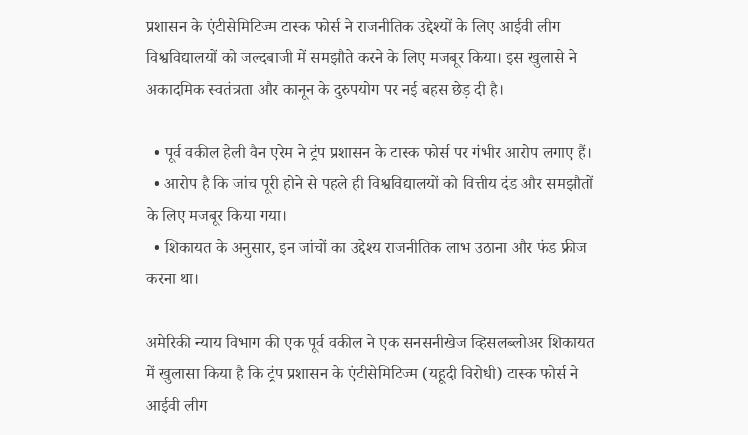प्रशासन के एंटीसेमिटिज्म टास्क फोर्स ने राजनीतिक उद्देश्यों के लिए आईवी लीग विश्वविद्यालयों को जल्दबाजी में समझौते करने के लिए मजबूर किया। इस खुलासे ने अकादमिक स्वतंत्रता और कानून के दुरुपयोग पर नई बहस छेड़ दी है।

  • पूर्व वकील हेली वैन एरेम ने ट्रंप प्रशासन के टास्क फोर्स पर गंभीर आरोप लगाए हैं।
  • आरोप है कि जांच पूरी होने से पहले ही विश्वविद्यालयों को वित्तीय दंड और समझौतों के लिए मजबूर किया गया।
  • शिकायत के अनुसार, इन जांचों का उद्देश्य राजनीतिक लाभ उठाना और फंड फ्रीज करना था।

अमेरिकी न्याय विभाग की एक पूर्व वकील ने एक सनसनीखेज व्हिसलब्लोअर शिकायत में खुलासा किया है कि ट्रंप प्रशासन के एंटीसेमिटिज्म (यहूदी विरोधी) टास्क फोर्स ने आईवी लीग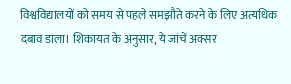विश्वविद्यालयों को समय से पहले समझौते करने के लिए अत्यधिक दबाव डाला। शिकायत के अनुसार, ये जांचें अक्सर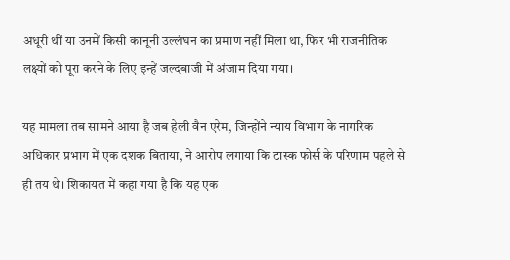अधूरी थीं या उनमें किसी कानूनी उल्लंघन का प्रमाण नहीं मिला था, फिर भी राजनीतिक लक्ष्यों को पूरा करने के लिए इन्हें जल्दबाजी में अंजाम दिया गया।

यह मामला तब सामने आया है जब हेली वैन एरेम, जिन्होंने न्याय विभाग के नागरिक अधिकार प्रभाग में एक दशक बिताया, ने आरोप लगाया कि टास्क फोर्स के परिणाम पहले से ही तय थे। शिकायत में कहा गया है कि यह एक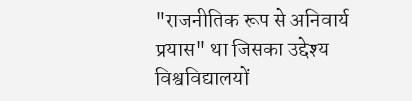"राजनीतिक रूप से अनिवार्य प्रयास" था जिसका उद्देश्य विश्वविद्यालयों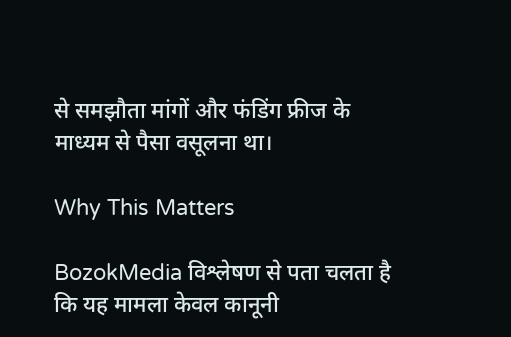से समझौता मांगों और फंडिंग फ्रीज के माध्यम से पैसा वसूलना था।

Why This Matters

BozokMedia विश्लेषण से पता चलता है कि यह मामला केवल कानूनी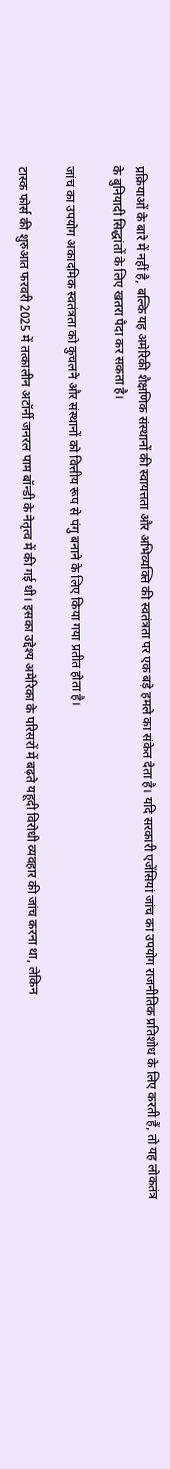प्रक्रियाओं के बारे में नहीं है, बल्कि यह अमेरिकी शैक्षणिक संस्थानों की स्वायत्तता और अभिव्यक्ति की स्वतंत्रता पर एक बड़े हमले का संकेत देता है। यदि सरकारी एजेंसियां जांच का उपयोग राजनीतिक प्रतिशोध के लिए करती हैं, तो यह लोकतंत्र के बुनियादी सिद्धांतों के लिए खतरा पैदा कर सकता है।

जांच का उपयोग अकादमिक स्वतंत्रता को कुचलने और संस्थानों को वित्तीय रूप से पंगु बनाने के लिए किया गया प्रतीत होता है।

टास्क फोर्स की शुरुआत फरवरी 2025 में तत्कालीन अटॉर्नी जनरल पाम बॉन्डी के नेतृत्व में की गई थी। इसका उद्देश्य अमेरिका के परिसरों में बढ़ते यहूदी विरोधी व्यवहार की जांच करना था, लेकिन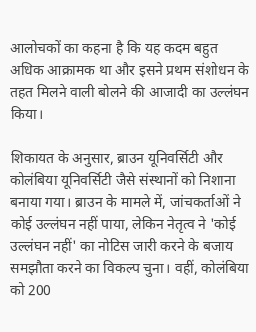आलोचकों का कहना है कि यह कदम बहुत अधिक आक्रामक था और इसने प्रथम संशोधन के तहत मिलने वाली बोलने की आजादी का उल्लंघन किया।

शिकायत के अनुसार, ब्राउन यूनिवर्सिटी और कोलंबिया यूनिवर्सिटी जैसे संस्थानों को निशाना बनाया गया। ब्राउन के मामले में, जांचकर्ताओं ने कोई उल्लंघन नहीं पाया, लेकिन नेतृत्व ने 'कोई उल्लंघन नहीं' का नोटिस जारी करने के बजाय समझौता करने का विकल्प चुना। वहीं, कोलंबिया को 200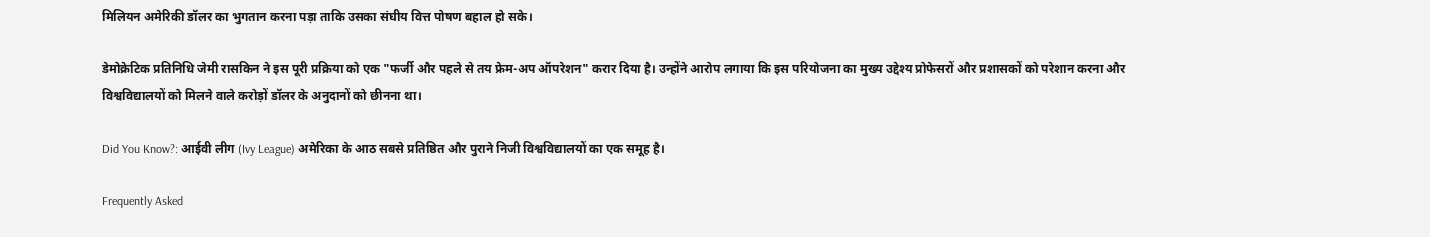मिलियन अमेरिकी डॉलर का भुगतान करना पड़ा ताकि उसका संघीय वित्त पोषण बहाल हो सके।

डेमोक्रेटिक प्रतिनिधि जेमी रासकिन ने इस पूरी प्रक्रिया को एक "फर्जी और पहले से तय फ्रेम-अप ऑपरेशन" करार दिया है। उन्होंने आरोप लगाया कि इस परियोजना का मुख्य उद्देश्य प्रोफेसरों और प्रशासकों को परेशान करना और विश्वविद्यालयों को मिलने वाले करोड़ों डॉलर के अनुदानों को छीनना था।

Did You Know?: आईवी लीग (Ivy League) अमेरिका के आठ सबसे प्रतिष्ठित और पुराने निजी विश्वविद्यालयों का एक समूह है।

Frequently Asked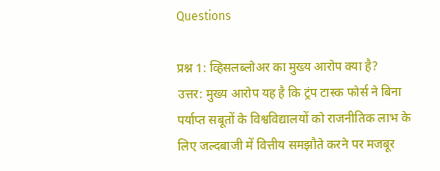Questions

प्रश्न 1: व्हिसलब्लोअर का मुख्य आरोप क्या है?
उत्तर: मुख्य आरोप यह है कि ट्रंप टास्क फोर्स ने बिना पर्याप्त सबूतों के विश्वविद्यालयों को राजनीतिक लाभ के लिए जल्दबाजी में वित्तीय समझौते करने पर मजबूर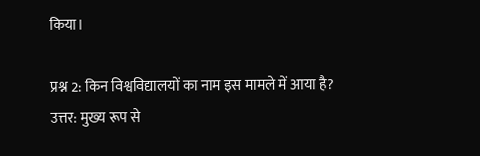किया।

प्रश्न 2: किन विश्वविद्यालयों का नाम इस मामले में आया है?
उत्तर: मुख्य रूप से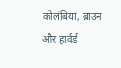कोलंबिया, ब्राउन और हार्वर्ड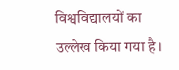विश्वविद्यालयों का उल्लेख किया गया है।